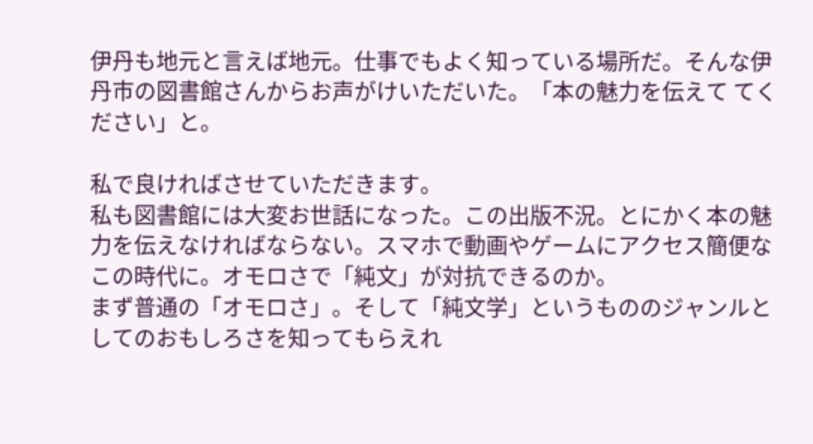伊丹も地元と言えば地元。仕事でもよく知っている場所だ。そんな伊丹市の図書館さんからお声がけいただいた。「本の魅力を伝えて てください」と。

私で良ければさせていただきます。
私も図書館には大変お世話になった。この出版不況。とにかく本の魅力を伝えなければならない。スマホで動画やゲームにアクセス簡便なこの時代に。オモロさで「純文」が対抗できるのか。
まず普通の「オモロさ」。そして「純文学」というもののジャンルとしてのおもしろさを知ってもらえれ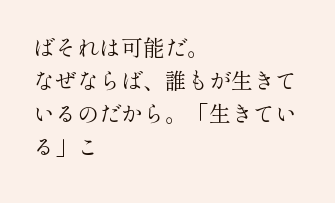ばそれは可能だ。
なぜならば、誰もが生きているのだから。「生きている」こ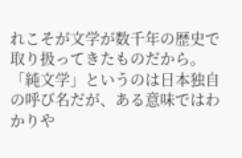れこそが文学が数千年の歴史で取り扱ってきたものだから。「純文学」というのは日本独自の呼び名だが、ある意味ではわかりや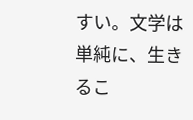すい。文学は単純に、生きるこ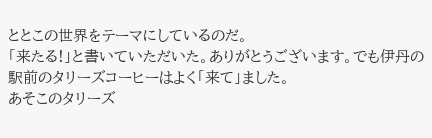ととこの世界をテーマにしているのだ。
「来たる!」と書いていただいた。ありがとうございます。でも伊丹の駅前のタリーズコーヒーはよく「来て」ました。
あそこのタリーズ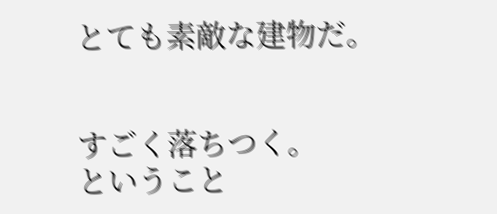とても素敵な建物だ。


すごく落ちつく。
ということ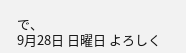で、
9月28日 日曜日 よろしく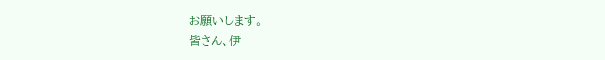お願いします。
皆さん、伊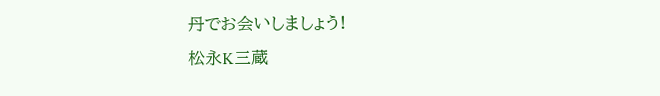丹でお会いしましょう!
松永K三蔵